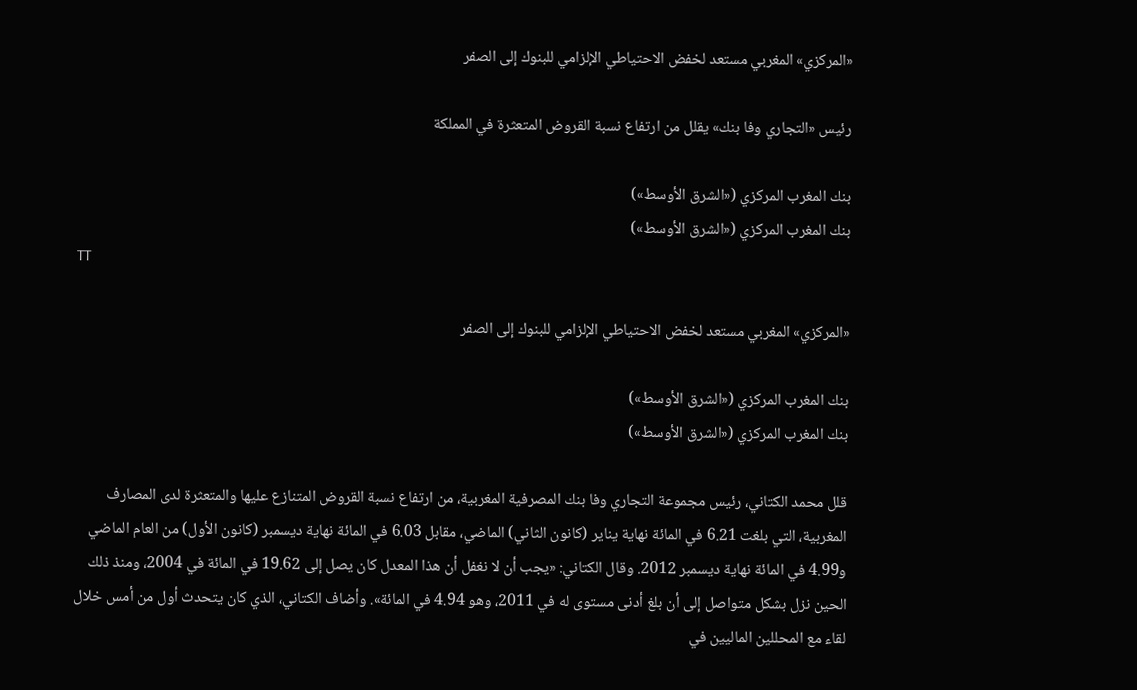«المركزي» المغربي مستعد لخفض الاحتياطي الإلزامي للبنوك إلى الصفر

رئيس «التجاري وفا بنك» يقلل من ارتفاع نسبة القروض المتعثرة في المملكة

بنك المغرب المركزي («الشرق الأوسط»)
بنك المغرب المركزي («الشرق الأوسط»)
TT

«المركزي» المغربي مستعد لخفض الاحتياطي الإلزامي للبنوك إلى الصفر

بنك المغرب المركزي («الشرق الأوسط»)
بنك المغرب المركزي («الشرق الأوسط»)

قلل محمد الكتاني، رئيس مجموعة التجاري وفا بنك المصرفية المغربية، من ارتفاع نسبة القروض المتنازع عليها والمتعثرة لدى المصارف المغربية، التي بلغت 6.21 في المائة نهاية يناير (كانون الثاني) الماضي، مقابل 6.03 في المائة نهاية ديسمبر (كانون الأول) من العام الماضي و4.99 في المائة نهاية ديسمبر 2012. وقال الكتاني: «يجب أن لا نغفل أن هذا المعدل كان يصل إلى 19.62 في المائة في 2004، ومنذ ذلك الحين نزل بشكل متواصل إلى أن بلغ أدنى مستوى له في 2011، وهو 4.94 في المائة». وأضاف الكتاني، الذي كان يتحدث أول من أمس خلال لقاء مع المحللين الماليين في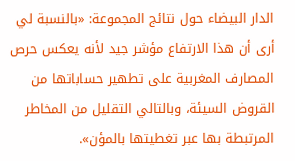الدار البيضاء حول نتائج المجموعة: «بالنسبة لي أرى أن هذا الارتفاع مؤشر جيد لأنه يعكس حرص المصارف المغربية على تطهير حساباتها من القروض السيئة، وبالتالي التقليل من المخاطر المرتبطة بها عبر تغطيتها بالمؤن».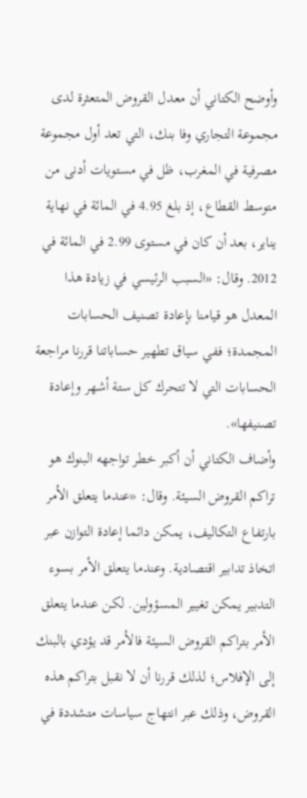وأوضح الكتاني أن معدل القروض المتعثرة لدى مجموعة التجاري وفا بنك، التي تعد أول مجموعة مصرفية في المغرب، ظل في مستويات أدنى من متوسط القطاع، إذ بلغ 4.95 في المائة في نهاية يناير، بعد أن كان في مستوى 2.99 في المائة في 2012. وقال: «السبب الرئيسي في زيادة هذا المعدل هو قيامنا بإعادة تصنيف الحسابات المجمدة؛ ففي سياق تطهير حساباتنا قررنا مراجعة الحسابات التي لا تتحرك كل ستة أشهر وإعادة تصنيفها».
وأضاف الكتاني أن أكبر خطر تواجهه البنوك هو تراكم القروض السيئة. وقال: «عندما يتعلق الأمر بارتفاع التكاليف، يمكن دائما إعادة التوازن عبر اتخاذ تدابير اقتصادية. وعندما يتعلق الأمر بسوء التدبير يمكن تغيير المسؤولين. لكن عندما يتعلق الأمر بتراكم القروض السيئة فالأمر قد يؤدي بالبنك إلى الإفلاس؛ لذلك قررنا أن لا نقبل بتراكم هذه القروض، وذلك عبر انتهاج سياسات متشددة في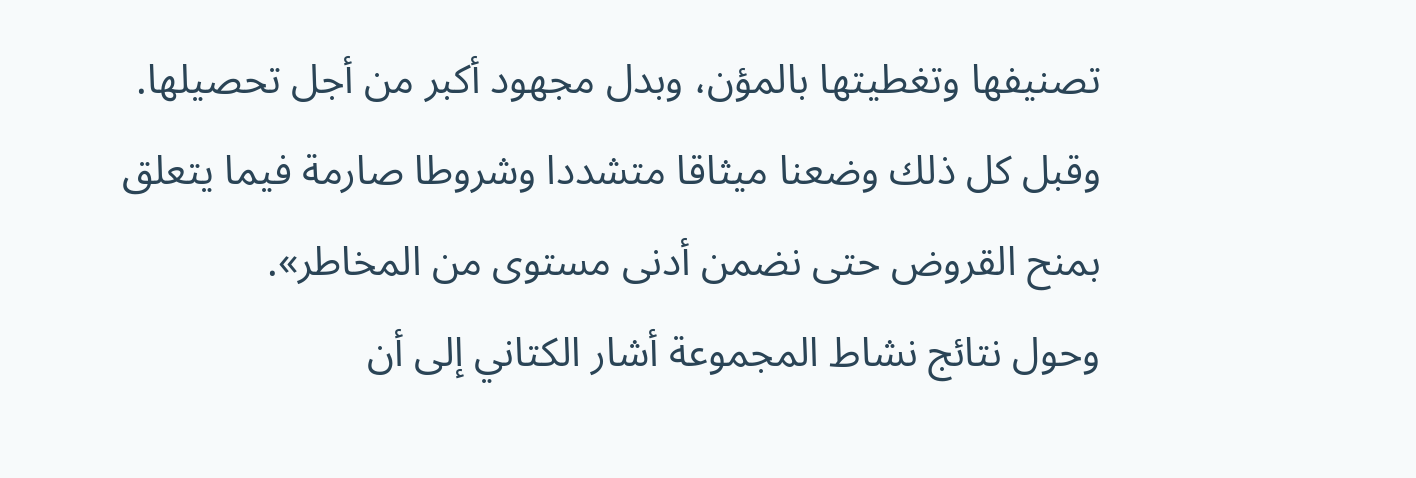تصنيفها وتغطيتها بالمؤن، وبدل مجهود أكبر من أجل تحصيلها. وقبل كل ذلك وضعنا ميثاقا متشددا وشروطا صارمة فيما يتعلق بمنح القروض حتى نضمن أدنى مستوى من المخاطر».
وحول نتائج نشاط المجموعة أشار الكتاني إلى أن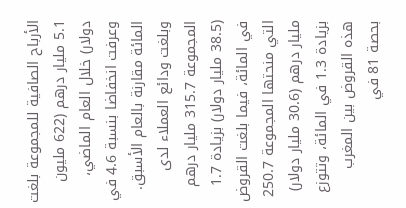الأرباح الصافية للمجموعة بلغت 5.1 مليار درهم (622 مليون دولار) خلال العام الماضي، وعرفت انخفاضا بنسبة 4.6 في المائة مقارنة بالعام الأسبق. وبلغت ودائع العملاء لدى المجموعة 315.7 مليار درهم (38.5 مليار دولار) بزيادة 1.7 في المائة، فيما بلغت القروض التي منحتها المجموعة 250.7 مليار درهم (30.6 مليار دولار) بزيادة 1.3 في المائة، وتتوزع هذه القروض بين المغرب بحصة 81 في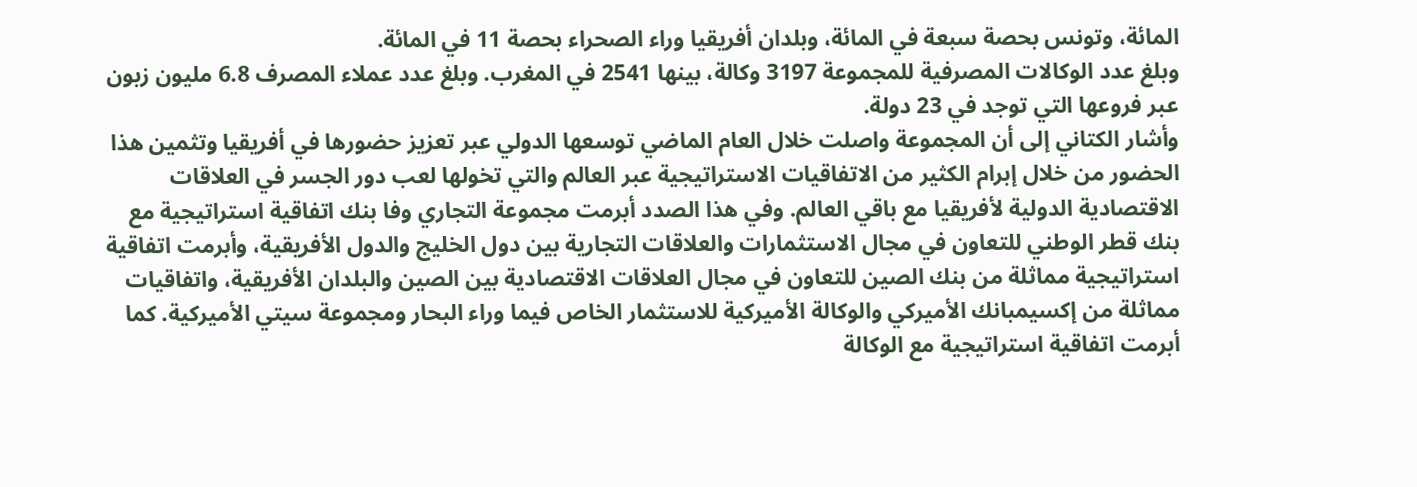المائة، وتونس بحصة سبعة في المائة، وبلدان أفريقيا وراء الصحراء بحصة 11 في المائة.
وبلغ عدد الوكالات المصرفية للمجموعة 3197 وكالة، بينها 2541 في المغرب. وبلغ عدد عملاء المصرف 6.8 مليون زبون عبر فروعها التي توجد في 23 دولة.
وأشار الكتاني إلى أن المجموعة واصلت خلال العام الماضي توسعها الدولي عبر تعزيز حضورها في أفريقيا وتثمين هذا الحضور من خلال إبرام الكثير من الاتفاقيات الاستراتيجية عبر العالم والتي تخولها لعب دور الجسر في العلاقات الاقتصادية الدولية لأفريقيا مع باقي العالم. وفي هذا الصدد أبرمت مجموعة التجاري وفا بنك اتفاقية استراتيجية مع بنك قطر الوطني للتعاون في مجال الاستثمارات والعلاقات التجارية بين دول الخليج والدول الأفريقية، وأبرمت اتفاقية استراتيجية مماثلة من بنك الصين للتعاون في مجال العلاقات الاقتصادية بين الصين والبلدان الأفريقية، واتفاقيات مماثلة من إكسيمبانك الأميركي والوكالة الأميركية للاستثمار الخاص فيما وراء البحار ومجموعة سيتي الأميركية. كما أبرمت اتفاقية استراتيجية مع الوكالة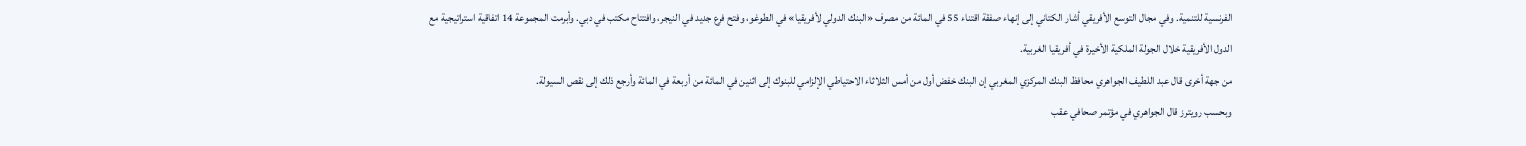الفرنسية للتنمية. وفي مجال التوسع الأفريقي أشار الكتاني إلى إنهاء صفقة اقتناء 55 في المائة من مصرف «البنك الدولي لأفريقيا» في الطوغو، وفتح فرع جديد في النيجر، وافتتاح مكتب في دبي. وأبرمت المجموعة 14 اتفاقية استراتيجية مع الدول الأفريقية خلال الجولة الملكية الأخيرة في أفريقيا الغربية.
من جهة أخرى قال عبد اللطيف الجواهري محافظ البنك المركزي المغربي إن البنك خفض أول من أمس الثلاثاء الاحتياطي الإلزامي للبنوك إلى اثنين في المائة من أربعة في المائة وأرجع ذلك إلى نقص السيولة.
وبحسب رويترز قال الجواهري في مؤتمر صحافي عقب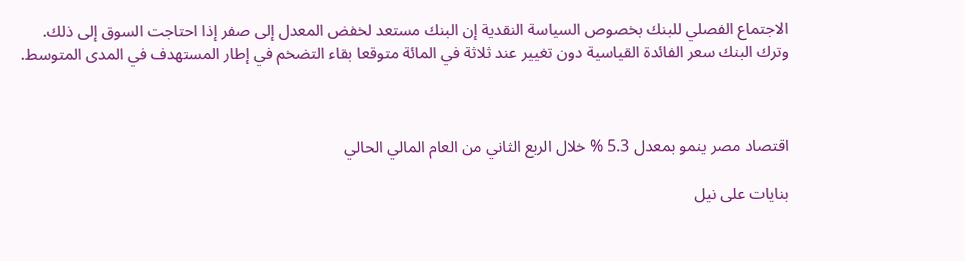الاجتماع الفصلي للبنك بخصوص السياسة النقدية إن البنك مستعد لخفض المعدل إلى صفر إذا احتاجت السوق إلى ذلك.
وترك البنك سعر الفائدة القياسية دون تغيير عند ثلاثة في المائة متوقعا بقاء التضخم في إطار المستهدف في المدى المتوسط.



اقتصاد مصر ينمو بمعدل 5.3 % خلال الربع الثاني من العام المالي الحالي

بنايات على نيل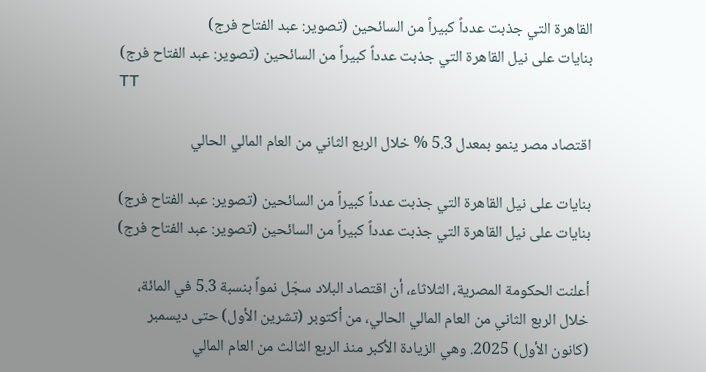القاهرة التي جذبت عدداً كبيراً من السائحين (تصوير: عبد الفتاح فرج)
بنايات على نيل القاهرة التي جذبت عدداً كبيراً من السائحين (تصوير: عبد الفتاح فرج)
TT

اقتصاد مصر ينمو بمعدل 5.3 % خلال الربع الثاني من العام المالي الحالي

بنايات على نيل القاهرة التي جذبت عدداً كبيراً من السائحين (تصوير: عبد الفتاح فرج)
بنايات على نيل القاهرة التي جذبت عدداً كبيراً من السائحين (تصوير: عبد الفتاح فرج)

أعلنت الحكومة المصرية، الثلاثاء، أن اقتصاد البلاد سجّل نمواً بنسبة 5.3 في المائة، خلال الربع الثاني من العام المالي الحالي، من أكتوبر (تشرين الأول) حتى ديسمبر (كانون الأول) 2025. وهي الزيادة الأكبر منذ الربع الثالث من العام المالي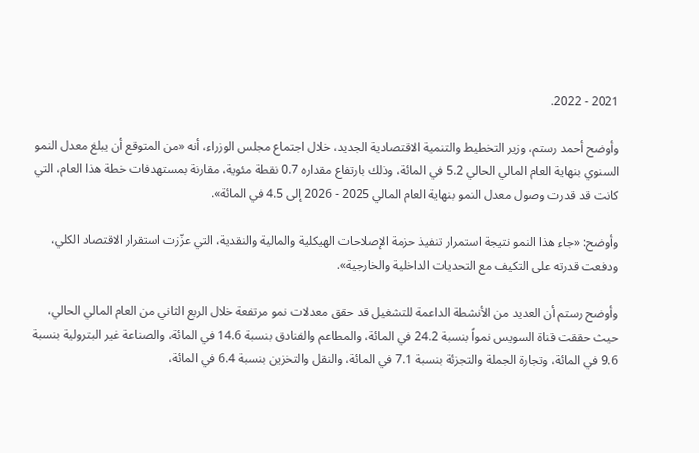2021 - 2022.

وأوضح أحمد رستم، وزير التخطيط والتنمية الاقتصادية الجديد، خلال اجتماع مجلس الوزراء، أنه «من المتوقع أن يبلغ معدل النمو السنوي بنهاية العام المالي الحالي 5.2 في المائة، وذلك بارتفاع مقداره 0.7 نقطة مئوية، مقارنة بمستهدفات خطة هذا العام، التي كانت قد قدرت وصول معدل النمو بنهاية العام المالي 2025 - 2026 إلى 4.5 في المائة».

وأوضح: «جاء هذا النمو نتيجة استمرار تنفيذ حزمة الإصلاحات الهيكلية والمالية والنقدية، التي عزّزت استقرار الاقتصاد الكلي، ودفعت قدرته على التكيف مع التحديات الداخلية والخارجية».

وأوضح رستم أن العديد من الأنشطة الداعمة للتشغيل قد حقق معدلات نمو مرتفعة خلال الربع الثاني من العام المالي الحالي، حيث حققت قناة السويس نمواً بنسبة 24.2 في المائة، والمطاعم والفنادق بنسبة 14.6 في المائة، والصناعة غير البترولية بنسبة 9.6 في المائة، وتجارة الجملة والتجزئة بنسبة 7.1 في المائة، والنقل والتخزين بنسبة 6.4 في المائة،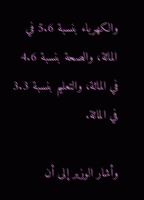والكهرباء بنسبة 5.6 في المائة، والصحة بنسبة 4.6 في المائة، والتعليم بنسبة 3.3 في المائة.

وأشار الوزير إلى أن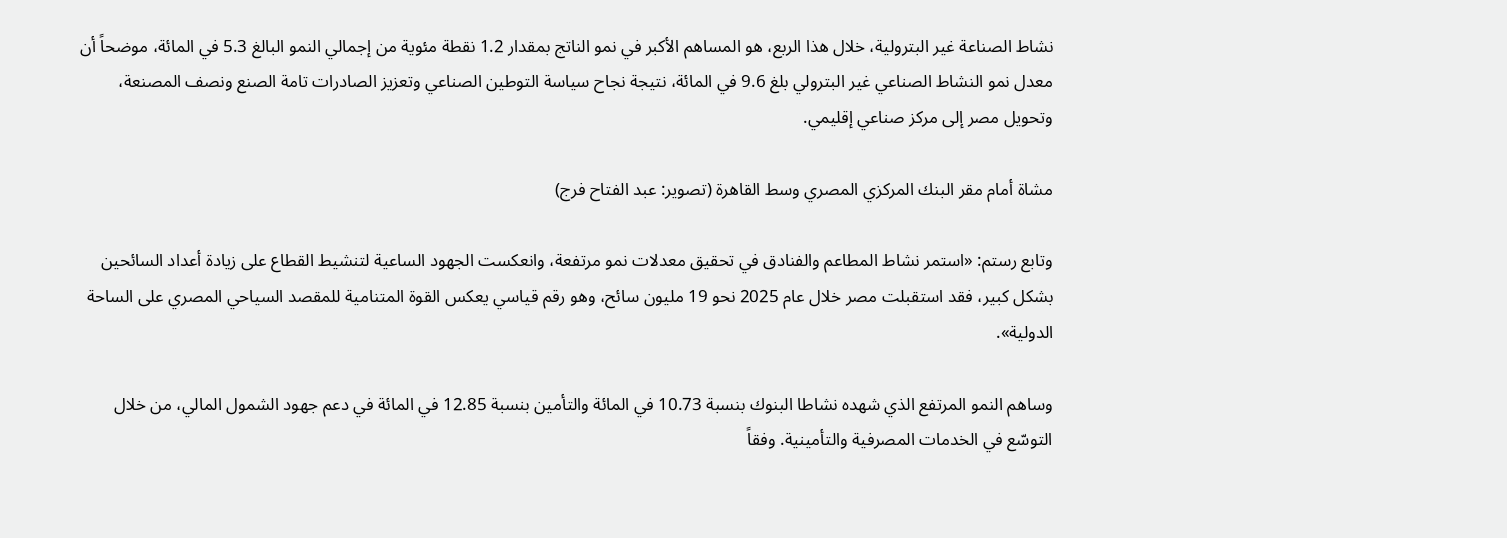نشاط الصناعة غير البترولية، خلال هذا الربع، هو المساهم الأكبر في نمو الناتج بمقدار 1.2 نقطة مئوية من إجمالي النمو البالغ 5.3 في المائة، موضحاً أن معدل نمو النشاط الصناعي غير البترولي بلغ 9.6 في المائة، نتيجة نجاح سياسة التوطين الصناعي وتعزيز الصادرات تامة الصنع ونصف المصنعة، وتحويل مصر إلى مركز صناعي إقليمي.

مشاة أمام مقر البنك المركزي المصري وسط القاهرة (تصوير: عبد الفتاح فرج)

وتابع رستم: «استمر نشاط المطاعم والفنادق في تحقيق معدلات نمو مرتفعة، وانعكست الجهود الساعية لتنشيط القطاع على زيادة أعداد السائحين بشكل كبير، فقد استقبلت مصر خلال عام 2025 نحو 19 مليون سائح، وهو رقم قياسي يعكس القوة المتنامية للمقصد السياحي المصري على الساحة الدولية».

وساهم النمو المرتفع الذي شهده نشاطا البنوك بنسبة 10.73 في المائة والتأمين بنسبة 12.85 في المائة في دعم جهود الشمول المالي، من خلال التوسّع في الخدمات المصرفية والتأمينية. وفقاً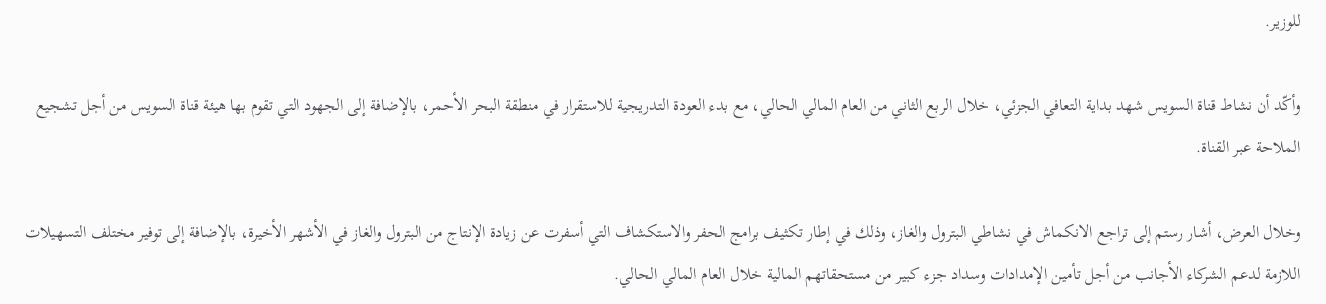للوزير.

وأكّد أن نشاط قناة السويس شهد بداية التعافي الجزئي، خلال الربع الثاني من العام المالي الحالي، مع بدء العودة التدريجية للاستقرار في منطقة البحر الأحمر، بالإضافة إلى الجهود التي تقوم بها هيئة قناة السويس من أجل تشجيع الملاحة عبر القناة.

وخلال العرض، أشار رستم إلى تراجع الانكماش في نشاطي البترول والغاز، وذلك في إطار تكثيف برامج الحفر والاستكشاف التي أسفرت عن زيادة الإنتاج من البترول والغاز في الأشهر الأخيرة، بالإضافة إلى توفير مختلف التسهيلات اللازمة لدعم الشركاء الأجانب من أجل تأمين الإمدادات وسداد جزء كبير من مستحقاتهم المالية خلال العام المالي الحالي.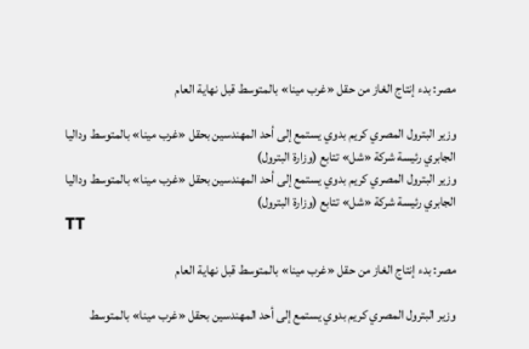مصر: بدء إنتاج الغاز من حقل «غرب مينا» بالمتوسط قبل نهاية العام

وزير البترول المصري كريم بدوي يستمع إلى أحد المهندسين بحقل «غرب مينا» بالمتوسط وداليا الجابري رئيسة شركة «شل» تتابع (وزارة البترول)
وزير البترول المصري كريم بدوي يستمع إلى أحد المهندسين بحقل «غرب مينا» بالمتوسط وداليا الجابري رئيسة شركة «شل» تتابع (وزارة البترول)
TT

مصر: بدء إنتاج الغاز من حقل «غرب مينا» بالمتوسط قبل نهاية العام

وزير البترول المصري كريم بدوي يستمع إلى أحد المهندسين بحقل «غرب مينا» بالمتوسط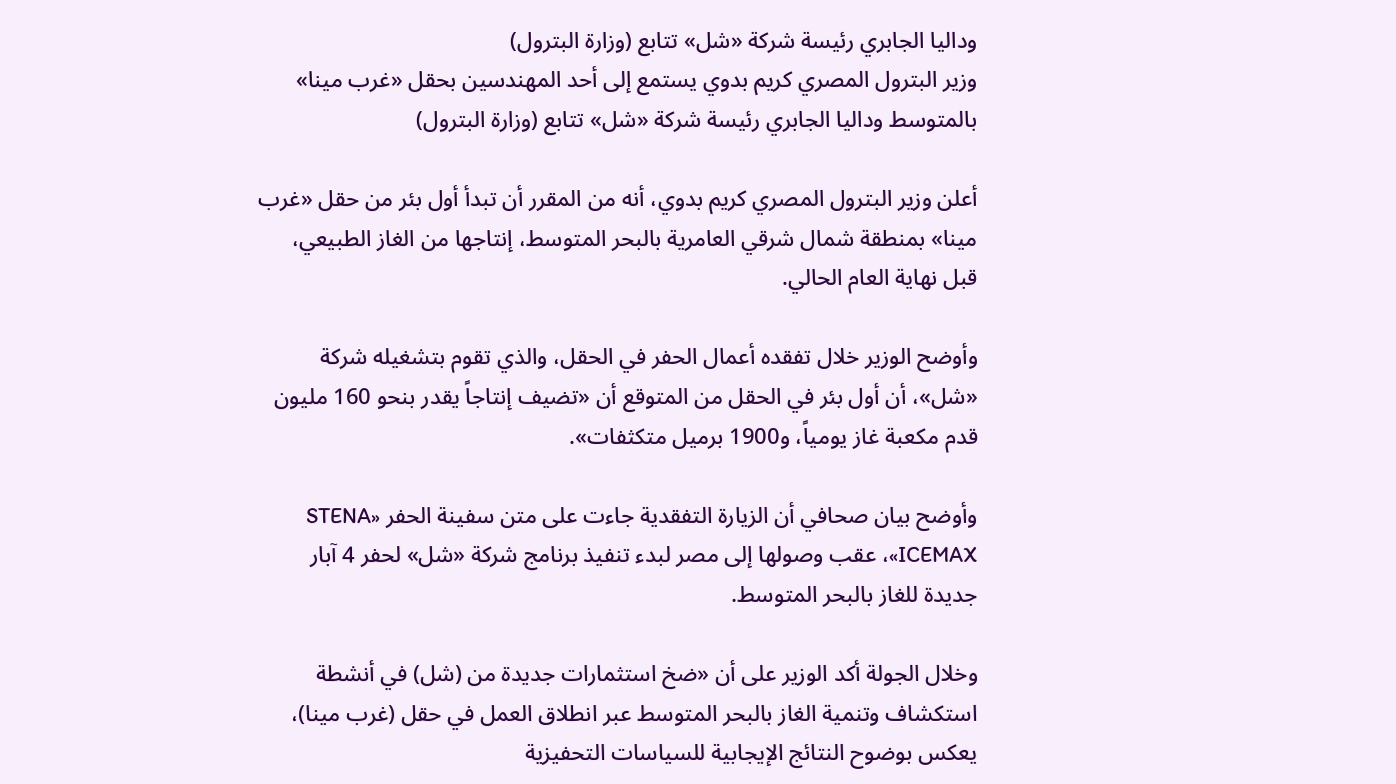وداليا الجابري رئيسة شركة «شل» تتابع (وزارة البترول)
وزير البترول المصري كريم بدوي يستمع إلى أحد المهندسين بحقل «غرب مينا» بالمتوسط وداليا الجابري رئيسة شركة «شل» تتابع (وزارة البترول)

أعلن وزير البترول المصري كريم بدوي، أنه من المقرر أن تبدأ أول بئر من حقل «غرب مينا» بمنطقة شمال شرقي العامرية بالبحر المتوسط، إنتاجها من الغاز الطبيعي، قبل نهاية العام الحالي.

وأوضح الوزير خلال تفقده أعمال الحفر في الحقل، والذي تقوم بتشغيله شركة «شل»، أن أول بئر في الحقل من المتوقع أن «تضيف إنتاجاً يقدر بنحو 160 مليون قدم مكعبة غاز يومياً، و1900 برميل متكثفات».

وأوضح بيان صحافي أن الزيارة التفقدية جاءت على متن سفينة الحفر «STENA ICEMAX»، عقب وصولها إلى مصر لبدء تنفيذ برنامج شركة «شل» لحفر 4 آبار جديدة للغاز بالبحر المتوسط.

وخلال الجولة أكد الوزير على أن «ضخ استثمارات جديدة من (شل) في أنشطة استكشاف وتنمية الغاز بالبحر المتوسط عبر انطلاق العمل في حقل (غرب مينا)، يعكس بوضوح النتائج الإيجابية للسياسات التحفيزية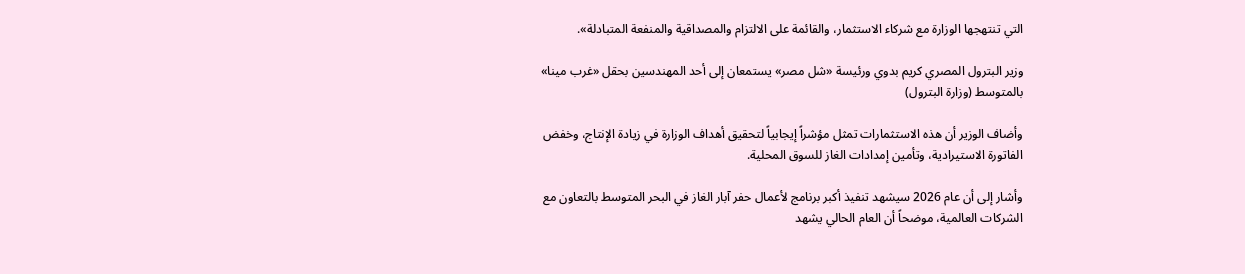التي تنتهجها الوزارة مع شركاء الاستثمار، والقائمة على الالتزام والمصداقية والمنفعة المتبادلة».

وزير البترول المصري كريم بدوي ورئيسة «شل مصر» يستمعان إلى أحد المهندسين بحقل «غرب مينا» بالمتوسط (وزارة البترول)

وأضاف الوزير أن هذه الاستثمارات تمثل مؤشراً إيجابياً لتحقيق أهداف الوزارة في زيادة الإنتاج، وخفض الفاتورة الاستيرادية، وتأمين إمدادات الغاز للسوق المحلية.

وأشار إلى أن عام 2026 سيشهد تنفيذ أكبر برنامج لأعمال حفر آبار الغاز في البحر المتوسط بالتعاون مع الشركات العالمية، موضحاً أن العام الحالي يشهد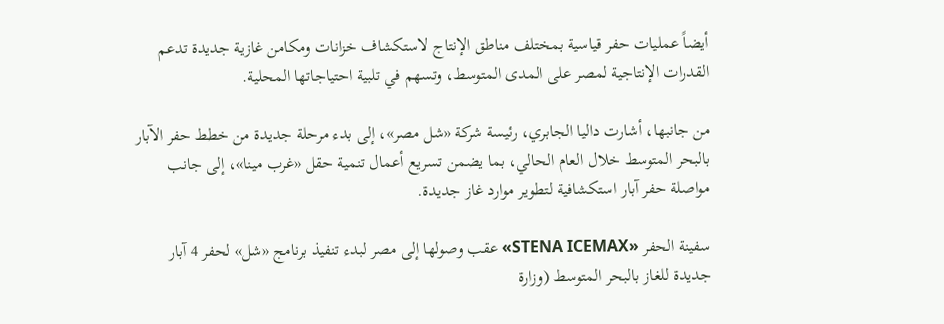أيضاً عمليات حفر قياسية بمختلف مناطق الإنتاج لاستكشاف خزانات ومكامن غازية جديدة تدعم القدرات الإنتاجية لمصر على المدى المتوسط، وتسهم في تلبية احتياجاتها المحلية.

من جانبها، أشارت داليا الجابري، رئيسة شركة «شل مصر»، إلى بدء مرحلة جديدة من خطط حفر الآبار بالبحر المتوسط خلال العام الحالي، بما يضمن تسريع أعمال تنمية حقل «غرب مينا»، إلى جانب مواصلة حفر آبار استكشافية لتطوير موارد غاز جديدة.

سفينة الحفر «STENA ICEMAX» عقب وصولها إلى مصر لبدء تنفيذ برنامج «شل» لحفر 4 آبار جديدة للغاز بالبحر المتوسط (وزارة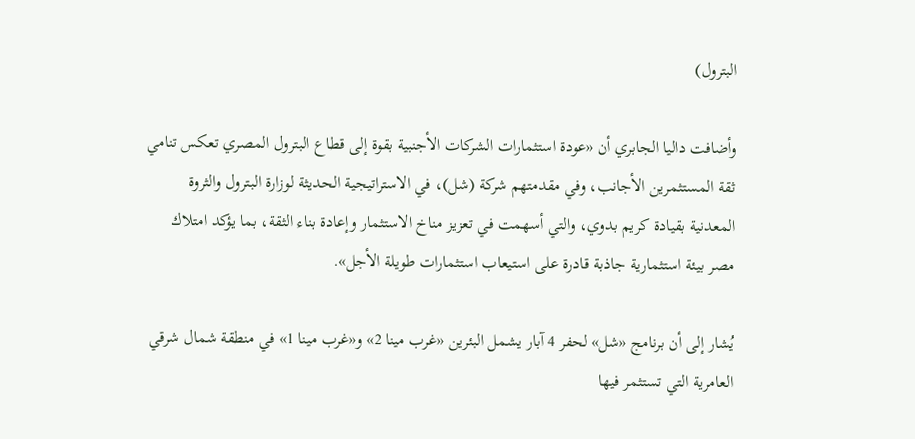البترول)

وأضافت داليا الجابري أن «عودة استثمارات الشركات الأجنبية بقوة إلى قطاع البترول المصري تعكس تنامي ثقة المستثمرين الأجانب، وفي مقدمتهم شركة (شل)، في الاستراتيجية الحديثة لوزارة البترول والثروة المعدنية بقيادة كريم بدوي، والتي أسهمت في تعزيز مناخ الاستثمار وإعادة بناء الثقة، بما يؤكد امتلاك مصر بيئة استثمارية جاذبة قادرة على استيعاب استثمارات طويلة الأجل».

يُشار إلى أن برنامج «شل» لحفر 4 آبار يشمل البئرين «غرب مينا 2» و«غرب مينا 1» في منطقة شمال شرقي العامرية التي تستثمر فيها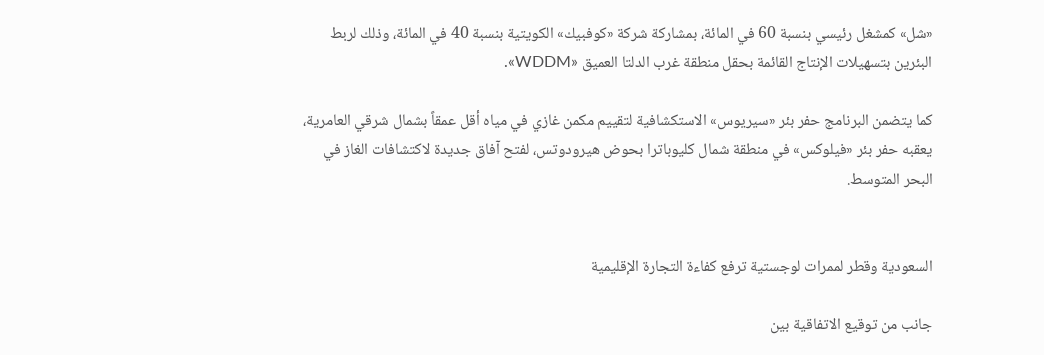«شل» كمشغل رئيسي بنسبة 60 في المائة، بمشاركة شركة «كوفبيك» الكويتية بنسبة 40 في المائة، وذلك لربط البئرين بتسهيلات الإنتاج القائمة بحقل منطقة غرب الدلتا العميق «WDDM».

كما يتضمن البرنامج حفر بئر «سيريوس» الاستكشافية لتقييم مكمن غازي في مياه أقل عمقاً بشمال شرقي العامرية، يعقبه حفر بئر «فيلوكس» في منطقة شمال كليوباترا بحوض هيرودوتس، لفتح آفاق جديدة لاكتشافات الغاز في البحر المتوسط.


السعودية وقطر لممرات لوجستية ترفع كفاءة التجارة الإقليمية

جانب من توقيع الاتفاقية بين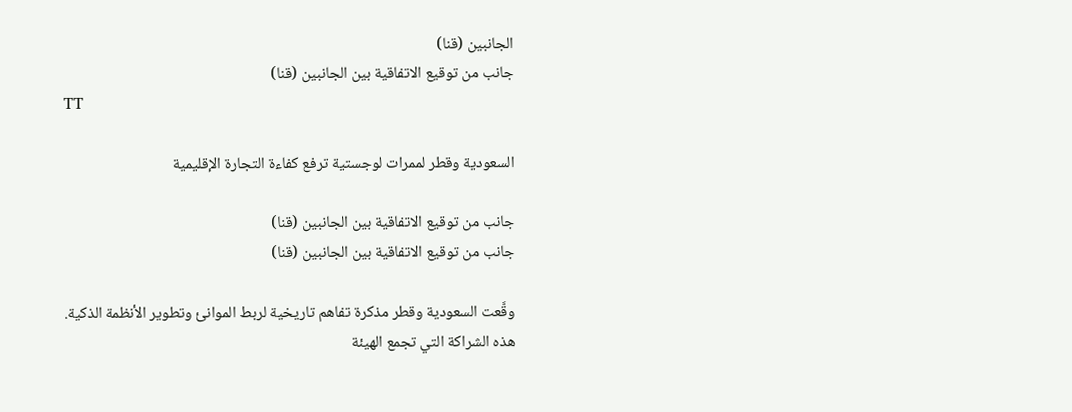الجانبين (قنا)
جانب من توقيع الاتفاقية بين الجانبين (قنا)
TT

السعودية وقطر لممرات لوجستية ترفع كفاءة التجارة الإقليمية

جانب من توقيع الاتفاقية بين الجانبين (قنا)
جانب من توقيع الاتفاقية بين الجانبين (قنا)

وقَّعت السعودية وقطر مذكرة تفاهم تاريخية لربط الموانئ وتطوير الأنظمة الذكية. هذه الشراكة التي تجمع الهيئة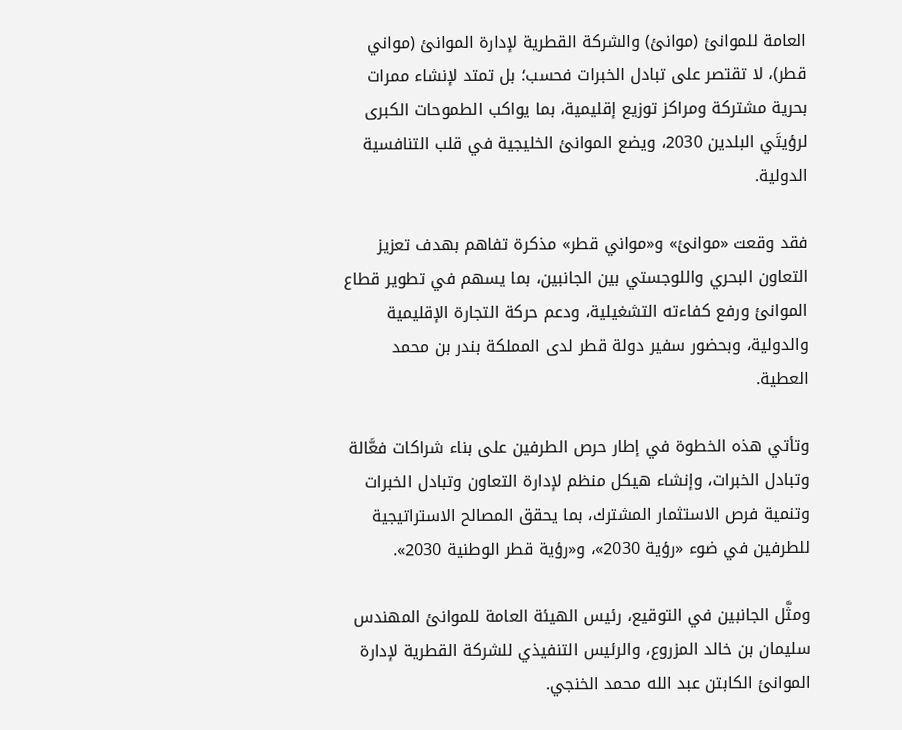العامة للموانئ (موانئ) والشركة القطرية لإدارة الموانئ (مواني قطر)، لا تقتصر على تبادل الخبرات فحسب؛ بل تمتد لإنشاء ممرات بحرية مشتركة ومراكز توزيع إقليمية، بما يواكب الطموحات الكبرى لرؤيتَي البلدين 2030، ويضع الموانئ الخليجية في قلب التنافسية الدولية.

فقد وقعت «موانئ» و«مواني قطر» مذكرة تفاهم بهدف تعزيز التعاون البحري واللوجستي بين الجانبين، بما يسهم في تطوير قطاع الموانئ ورفع كفاءته التشغيلية، ودعم حركة التجارة الإقليمية والدولية، وبحضور سفير دولة قطر لدى المملكة بندر بن محمد العطية.

وتأتي هذه الخطوة في إطار حرص الطرفين على بناء شراكات فعَّالة وتبادل الخبرات، وإنشاء هيكل منظم لإدارة التعاون وتبادل الخبرات وتنمية فرص الاستثمار المشترك، بما يحقق المصالح الاستراتيجية للطرفين في ضوء «رؤية 2030»، و«رؤية قطر الوطنية 2030».

ومثَّل الجانبين في التوقيع، رئيس الهيئة العامة للموانئ المهندس سليمان بن خالد المزروع، والرئيس التنفيذي للشركة القطرية لإدارة الموانئ الكابتن عبد الله محمد الخنجي.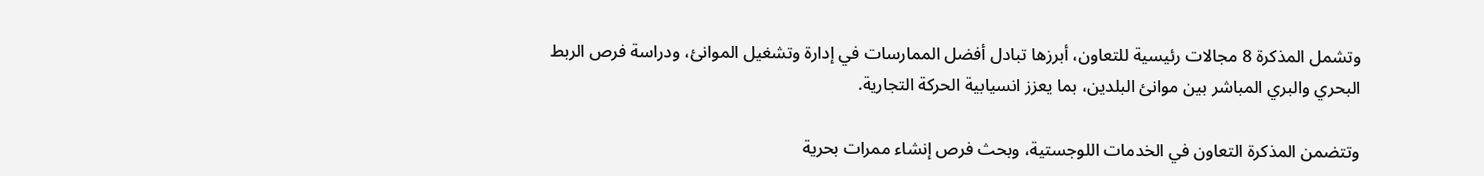وتشمل المذكرة 8 مجالات رئيسية للتعاون، أبرزها تبادل أفضل الممارسات في إدارة وتشغيل الموانئ، ودراسة فرص الربط البحري والبري المباشر بين موانئ البلدين، بما يعزز انسيابية الحركة التجارية.

وتتضمن المذكرة التعاون في الخدمات اللوجستية، وبحث فرص إنشاء ممرات بحرية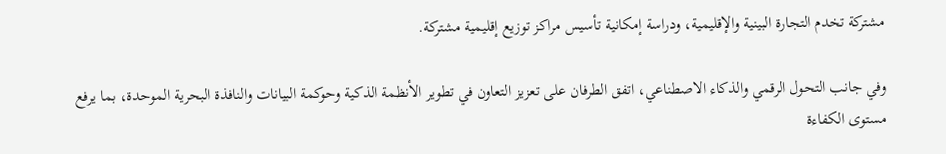مشتركة تخدم التجارة البينية والإقليمية، ودراسة إمكانية تأسيس مراكز توزيع إقليمية مشتركة.

وفي جانب التحول الرقمي والذكاء الاصطناعي، اتفق الطرفان على تعزيز التعاون في تطوير الأنظمة الذكية وحوكمة البيانات والنافذة البحرية الموحدة، بما يرفع مستوى الكفاءة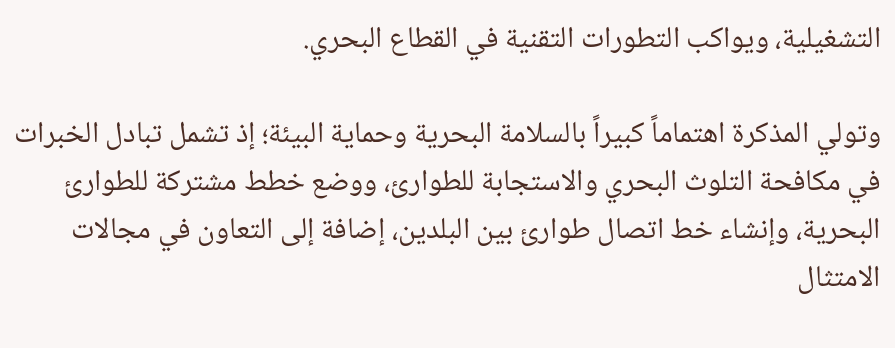التشغيلية، ويواكب التطورات التقنية في القطاع البحري.

وتولي المذكرة اهتماماً كبيراً بالسلامة البحرية وحماية البيئة؛ إذ تشمل تبادل الخبرات في مكافحة التلوث البحري والاستجابة للطوارئ، ووضع خطط مشتركة للطوارئ البحرية، وإنشاء خط اتصال طوارئ بين البلدين، إضافة إلى التعاون في مجالات الامتثال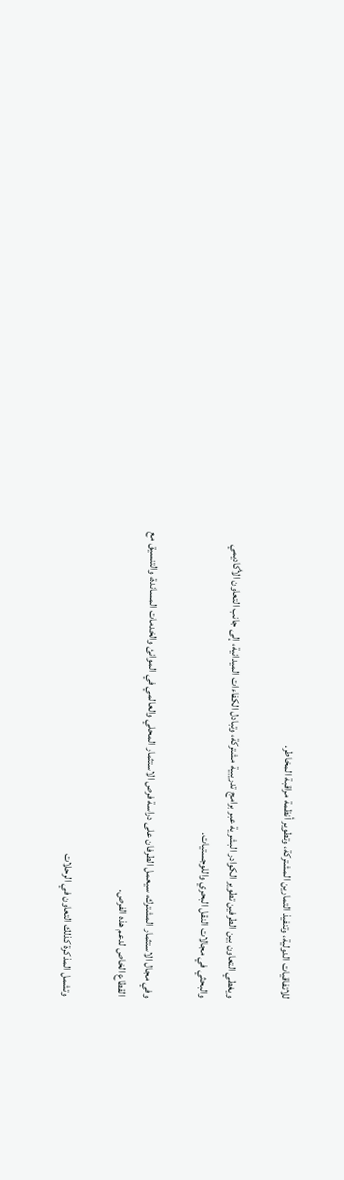للاتفاقيات الدولية، وتنفيذ التمارين المشتركة، وتطوير أنظمة مراقبة المخاطر.

ويغطي التعاون بين الطرفين تطوير الكوادر البشرية عبر برامج تدريبية مشتركة، وتبادل الكفاءات الميدانية، إلى جانب التعاون الأكاديمي والبحثي في مجالات النقل البحري واللوجستيات.

وفي مجال الاستثمار المشترك، سيعمل الطرفان على دراسة فرص الاستثمار المحلي والعالمي في الموانئ والخدمات المساندة، والتنسيق مع القطاع الخاص لدعم هذه الفرص.

وتشمل المذكرة كذلك التعاون في الرحلات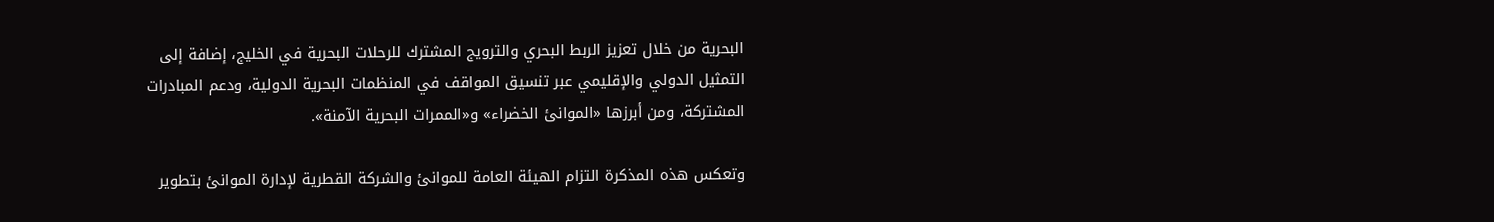البحرية من خلال تعزيز الربط البحري والترويج المشترك للرحلات البحرية في الخليج، إضافة إلى التمثيل الدولي والإقليمي عبر تنسيق المواقف في المنظمات البحرية الدولية، ودعم المبادرات المشتركة، ومن أبرزها «الموانئ الخضراء» و«الممرات البحرية الآمنة».

وتعكس هذه المذكرة التزام الهيئة العامة للموانئ والشركة القطرية لإدارة الموانئ بتطوير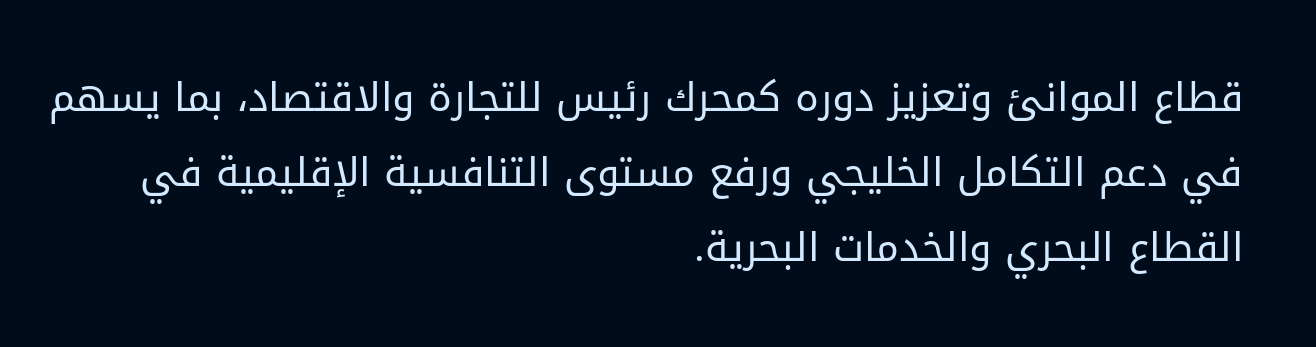قطاع الموانئ وتعزيز دوره كمحرك رئيس للتجارة والاقتصاد، بما يسهم في دعم التكامل الخليجي ورفع مستوى التنافسية الإقليمية في القطاع البحري والخدمات البحرية.